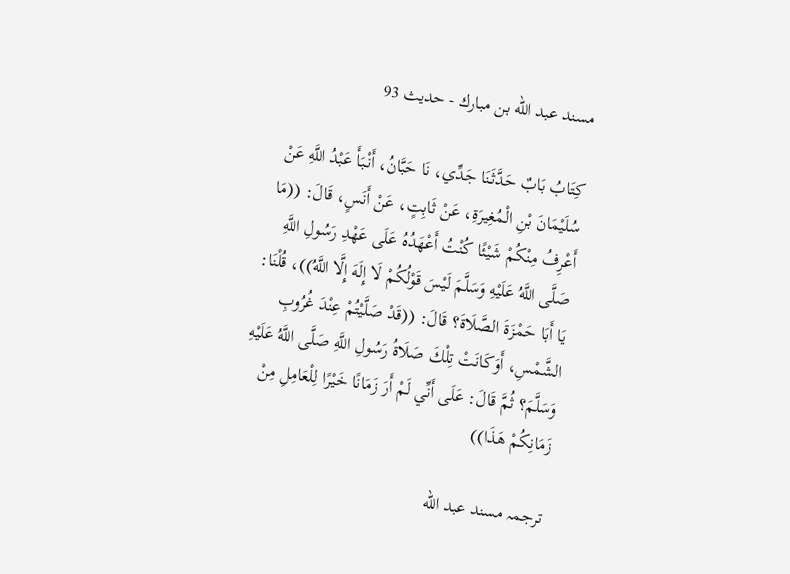مسند عبد الله بن مبارك - حدیث 93

كِتَابُ بَابٌ حَدَّثَنَا جَدِّي، نَا حَبَّانُ، أَنْبَأَ عَبْدُ اللَّهِ عَنْ سُلَيْمَانَ بْنِ الْمُغِيرَةِ، عَنْ ثَابِتٍ، عَنْ أَنَسٍ، قَالَ: ((مَا أَعْرِفُ مِنْكُمْ شَيْئًا كُنْتُ أَعْهَدُهُ عَلَى عَهْدِ رَسُولِ اللَّهِ صَلَّى اللَّهُ عَلَيْهِ وَسَلَّمَ لَيْسَ قَوْلُكُمْ لَا إِلَهَ إِلَّا اللَّهُ))، قُلْنَا: يَا أَبَا حَمْزَةَ الصَّلَاةَ؟ قَالَ: ((قَدْ صَلَّيْتُمْ عِنْدَ غُرُوبِ الشَّمْسِ، أَوَكَانَتْ تِلْكَ صَلَاةُ رَسُولِ اللَّهِ صَلَّى اللَّهُ عَلَيْهِ وَسَلَّمَ؟ ثُمَّ قَالَ: عَلَى أَنِّي لَمْ أَرَ زَمَانًا خَيْرًا لِلْعَامِلِ مِنْ زَمَانِكُمْ هَذَا))

ترجمہ مسند عبد الله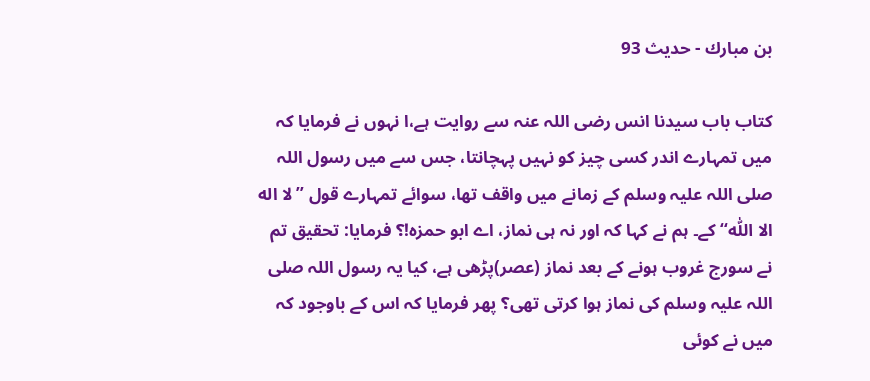بن مبارك - حدیث 93

کتاب باب سیدنا انس رضی اللہ عنہ سے روایت ہے،ا نہوں نے فرمایا کہ میں تمہارے اندر کسی چیز کو نہیں پہچانتا، جس سے میں رسول اللہ صلی اللہ علیہ وسلم کے زمانے میں واقف تھا، سوائے تمہارے قول ’’لا اله الا اللّٰه‘‘ کے۔ ہم نے کہا کہ اور نہ ہی نماز، اے ابو حمزہ!؟ فرمایا: تحقیق تم نے سورج غروب ہونے کے بعد نماز (عصر)پڑھی ہے، کیا یہ رسول اللہ صلی اللہ علیہ وسلم کی نماز ہوا کرتی تھی؟ پھر فرمایا کہ اس کے باوجود کہ میں نے کوئی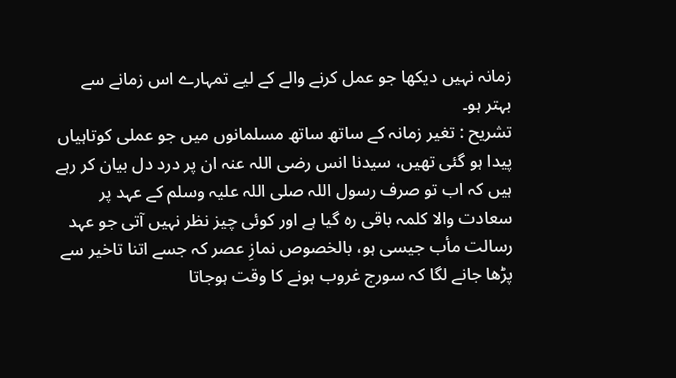زمانہ نہیں دیکھا جو عمل کرنے والے کے لیے تمہارے اس زمانے سے بہتر ہو۔
تشریح : تغیر زمانہ کے ساتھ ساتھ مسلمانوں میں جو عملی کوتاہیاں پیدا ہو گئی تھیں، سیدنا انس رضی اللہ عنہ ان پر درد دل بیان کر رہے ہیں کہ اب تو صرف رسول اللہ صلی اللہ علیہ وسلم کے عہد پر سعادت والا کلمہ باقی رہ گیا ہے اور کوئی چیز نظر نہیں آتی جو عہد رسالت مأب جیسی ہو، بالخصوص نمازِ عصر کہ جسے اتنا تاخیر سے پڑھا جانے لگا کہ سورج غروب ہونے کا وقت ہوجاتا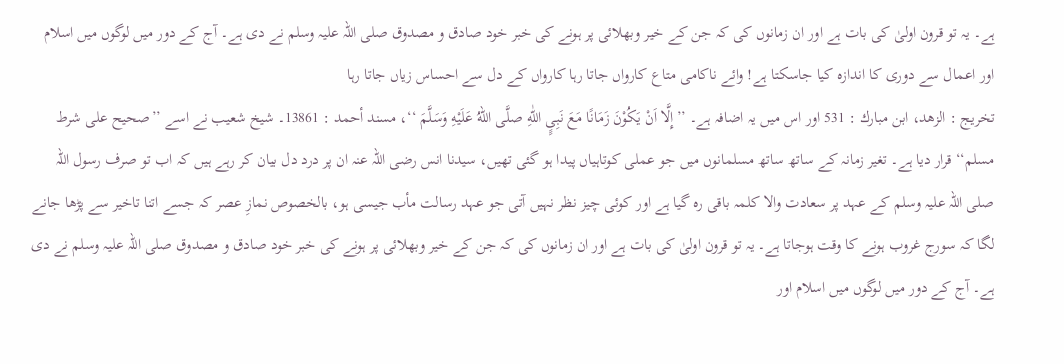ہے۔ یہ تو قرون اولیٰ کی بات ہے اور ان زمانوں کی کہ جن کے خیر وبھلائی پر ہونے کی خبر خود صادق و مصدوق صلی اللہ علیہ وسلم نے دی ہے۔ آج کے دور میں لوگوں میں اسلام اور اعمال سے دوری کا اندازہ کیا جاسکتا ہے! وائے ناکامی متاع کارواں جاتا رہا کارواں کے دل سے احساس زیاں جاتا رہا
تخریج : الزهد، ابن مبارك : 531 اور اس میں یہ اضافہ ہے۔ ’’إِلَّا اَنْ یَکُوْنَ زَمَانًا مَعَ نَبِیٍِ اللّٰهِ صلَّی اللهُ عَلَیْهِ وَسَلَّمَ ‘‘، مسند أحمد : 13861۔ شیخ شعیب نے اسے ’’صحیح علی شرط مسلم‘‘ قرار دیا ہے۔ تغیر زمانہ کے ساتھ ساتھ مسلمانوں میں جو عملی کوتاہیاں پیدا ہو گئی تھیں، سیدنا انس رضی اللہ عنہ ان پر درد دل بیان کر رہے ہیں کہ اب تو صرف رسول اللہ صلی اللہ علیہ وسلم کے عہد پر سعادت والا کلمہ باقی رہ گیا ہے اور کوئی چیز نظر نہیں آتی جو عہد رسالت مأب جیسی ہو، بالخصوص نمازِ عصر کہ جسے اتنا تاخیر سے پڑھا جانے لگا کہ سورج غروب ہونے کا وقت ہوجاتا ہے۔ یہ تو قرون اولیٰ کی بات ہے اور ان زمانوں کی کہ جن کے خیر وبھلائی پر ہونے کی خبر خود صادق و مصدوق صلی اللہ علیہ وسلم نے دی ہے۔ آج کے دور میں لوگوں میں اسلام اور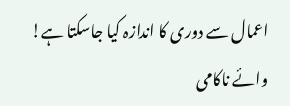اعمال سے دوری کا اندازہ کیا جاسکتا ہے! وائے ناکامی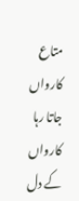متاع کارواں جاتا رہا کارواں کے دل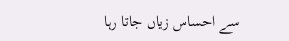سے احساس زیاں جاتا رہا